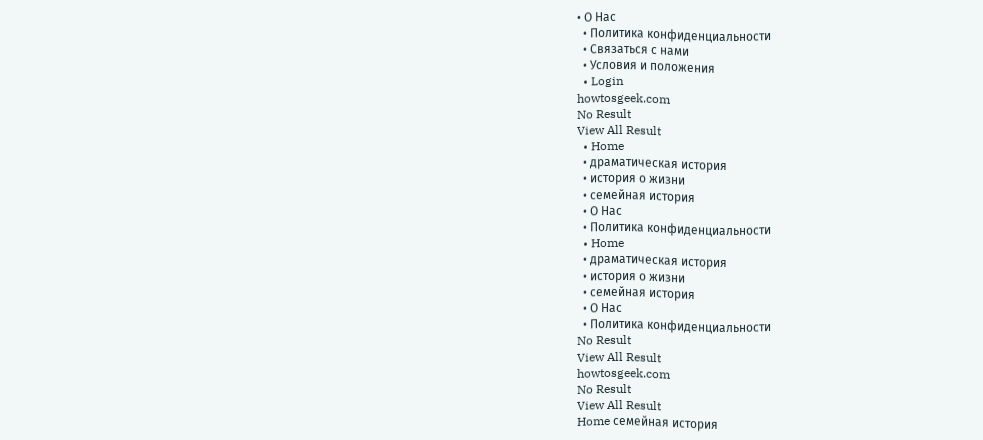• О Нас
  • Политика конфиденциальности
  • Связаться с нами
  • Условия и положения
  • Login
howtosgeek.com
No Result
View All Result
  • Home
  • драматическая история
  • история о жизни
  • семейная история
  • О Нас
  • Политика конфиденциальности
  • Home
  • драматическая история
  • история о жизни
  • семейная история
  • О Нас
  • Политика конфиденциальности
No Result
View All Result
howtosgeek.com
No Result
View All Result
Home семейная история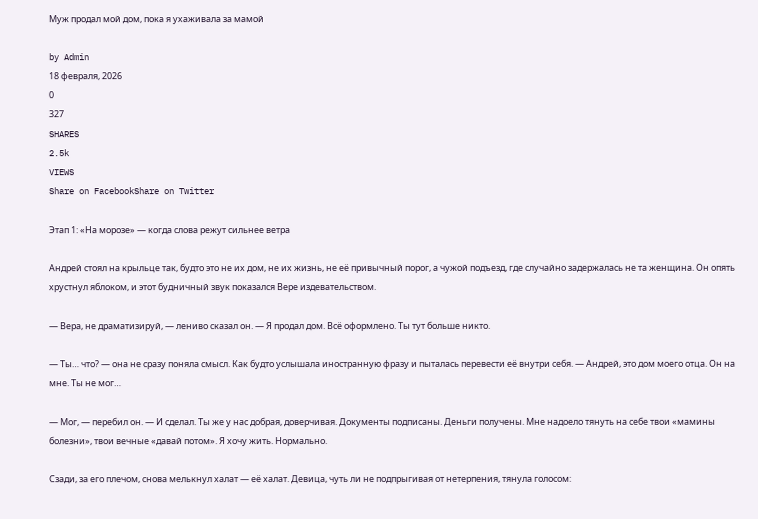Муж продал мой дом, пока я ухаживала за мамой

by Admin
18 февраля, 2026
0
327
SHARES
2.5k
VIEWS
Share on FacebookShare on Twitter

Этап 1: «На морозе» — когда слова режут сильнее ветра

Андрей стоял на крыльце так, будто это не их дом, не их жизнь, не её привычный порог, а чужой подъезд, где случайно задержалась не та женщина. Он опять хрустнул яблоком, и этот будничный звук показался Вере издевательством.

— Вера, не драматизируй, — лениво сказал он. — Я продал дом. Всё оформлено. Ты тут больше никто.

— Ты… что? — она не сразу поняла смысл. Как будто услышала иностранную фразу и пыталась перевести её внутри себя. — Андрей, это дом моего отца. Он на мне. Ты не мог…

— Мог, — перебил он. — И сделал. Ты же у нас добрая, доверчивая. Документы подписаны. Деньги получены. Мне надоело тянуть на себе твои «мамины болезни», твои вечные «давай потом». Я хочу жить. Нормально.

Сзади, за его плечом, снова мелькнул халат — её халат. Девица, чуть ли не подпрыгивая от нетерпения, тянула голосом: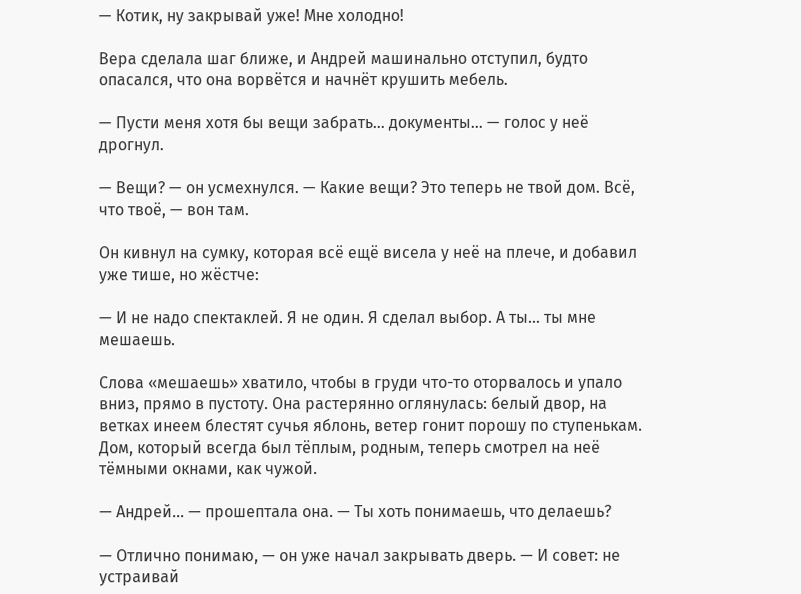— Котик, ну закрывай уже! Мне холодно!

Вера сделала шаг ближе, и Андрей машинально отступил, будто опасался, что она ворвётся и начнёт крушить мебель.

— Пусти меня хотя бы вещи забрать… документы… — голос у неё дрогнул.

— Вещи? — он усмехнулся. — Какие вещи? Это теперь не твой дом. Всё, что твоё, — вон там.

Он кивнул на сумку, которая всё ещё висела у неё на плече, и добавил уже тише, но жёстче:

— И не надо спектаклей. Я не один. Я сделал выбор. А ты… ты мне мешаешь.

Слова «мешаешь» хватило, чтобы в груди что-то оторвалось и упало вниз, прямо в пустоту. Она растерянно оглянулась: белый двор, на ветках инеем блестят сучья яблонь, ветер гонит порошу по ступенькам. Дом, который всегда был тёплым, родным, теперь смотрел на неё тёмными окнами, как чужой.

— Андрей… — прошептала она. — Ты хоть понимаешь, что делаешь?

— Отлично понимаю, — он уже начал закрывать дверь. — И совет: не устраивай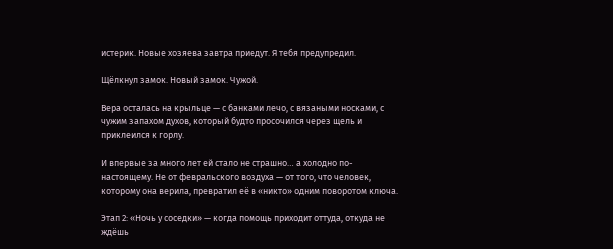истерик. Новые хозяева завтра приедут. Я тебя предупредил.

Щёлкнул замок. Новый замок. Чужой.

Вера осталась на крыльце — с банками лечо, с вязаными носками, с чужим запахом духов, который будто просочился через щель и приклеился к горлу.

И впервые за много лет ей стало не страшно… а холодно по-настоящему. Не от февральского воздуха — от того, что человек, которому она верила, превратил её в «никто» одним поворотом ключа.

Этап 2: «Ночь у соседки» — когда помощь приходит оттуда, откуда не ждёшь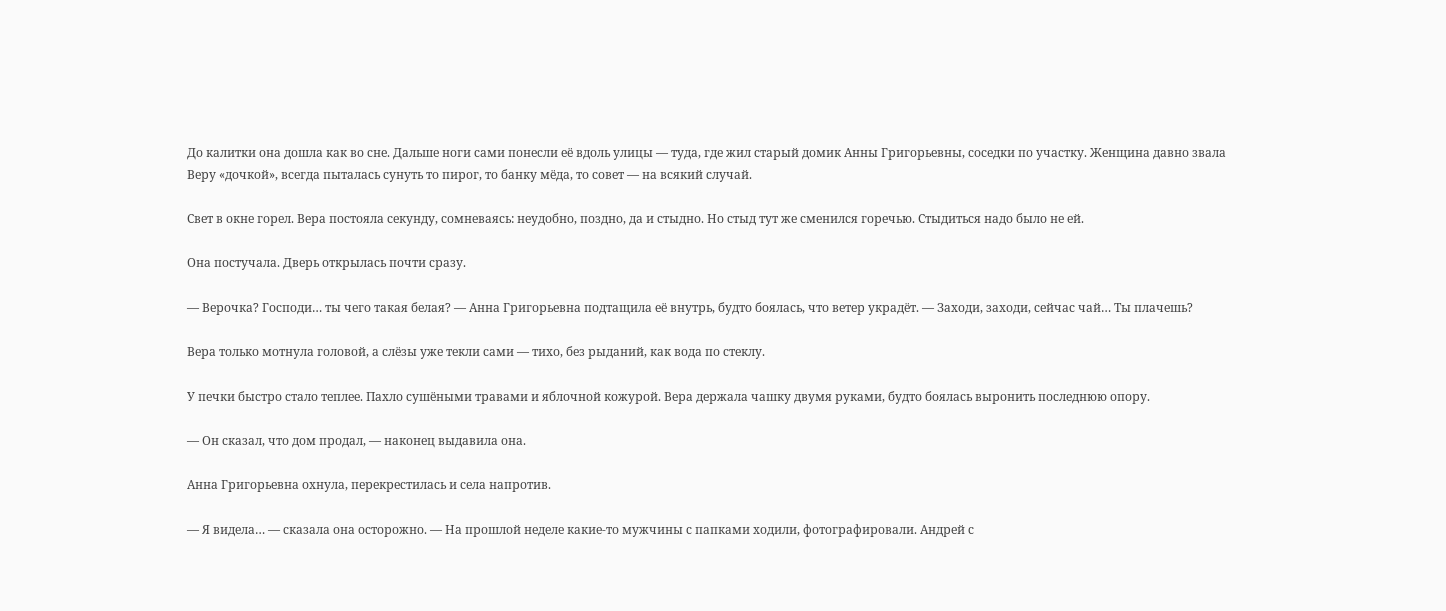До калитки она дошла как во сне. Дальше ноги сами понесли её вдоль улицы — туда, где жил старый домик Анны Григорьевны, соседки по участку. Женщина давно звала Веру «дочкой», всегда пыталась сунуть то пирог, то банку мёда, то совет — на всякий случай.

Свет в окне горел. Вера постояла секунду, сомневаясь: неудобно, поздно, да и стыдно. Но стыд тут же сменился горечью. Стыдиться надо было не ей.

Она постучала. Дверь открылась почти сразу.

— Верочка? Господи… ты чего такая белая? — Анна Григорьевна подтащила её внутрь, будто боялась, что ветер украдёт. — Заходи, заходи, сейчас чай… Ты плачешь?

Вера только мотнула головой, а слёзы уже текли сами — тихо, без рыданий, как вода по стеклу.

У печки быстро стало теплее. Пахло сушёными травами и яблочной кожурой. Вера держала чашку двумя руками, будто боялась выронить последнюю опору.

— Он сказал, что дом продал, — наконец выдавила она.

Анна Григорьевна охнула, перекрестилась и села напротив.

— Я видела… — сказала она осторожно. — На прошлой неделе какие-то мужчины с папками ходили, фотографировали. Андрей с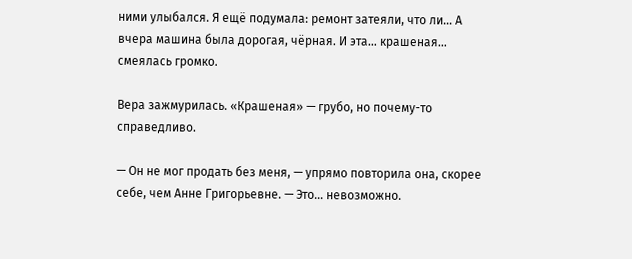ними улыбался. Я ещё подумала: ремонт затеяли, что ли… А вчера машина была дорогая, чёрная. И эта… крашеная… смеялась громко.

Вера зажмурилась. «Крашеная» — грубо, но почему-то справедливо.

— Он не мог продать без меня, — упрямо повторила она, скорее себе, чем Анне Григорьевне. — Это… невозможно.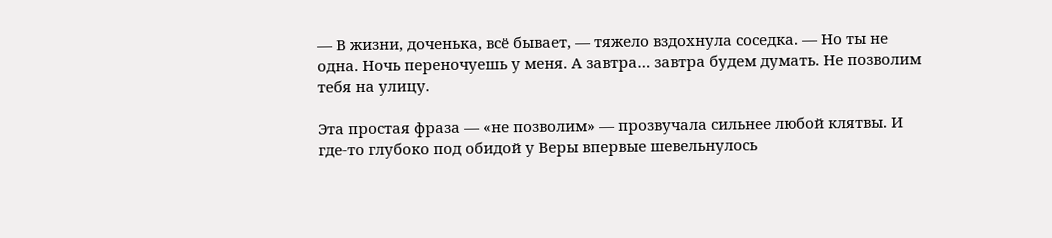— В жизни, доченька, всё бывает, — тяжело вздохнула соседка. — Но ты не одна. Ночь переночуешь у меня. А завтра… завтра будем думать. Не позволим тебя на улицу.

Эта простая фраза — «не позволим» — прозвучала сильнее любой клятвы. И где-то глубоко под обидой у Веры впервые шевельнулось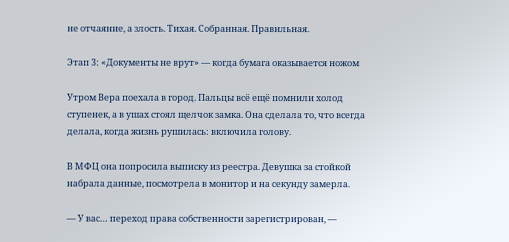не отчаяние, а злость. Тихая. Собранная. Правильная.

Этап 3: «Документы не врут» — когда бумага оказывается ножом

Утром Вера поехала в город. Пальцы всё ещё помнили холод ступенек, а в ушах стоял щелчок замка. Она сделала то, что всегда делала, когда жизнь рушилась: включила голову.

В МФЦ она попросила выписку из реестра. Девушка за стойкой набрала данные, посмотрела в монитор и на секунду замерла.

— У вас… переход права собственности зарегистрирован, —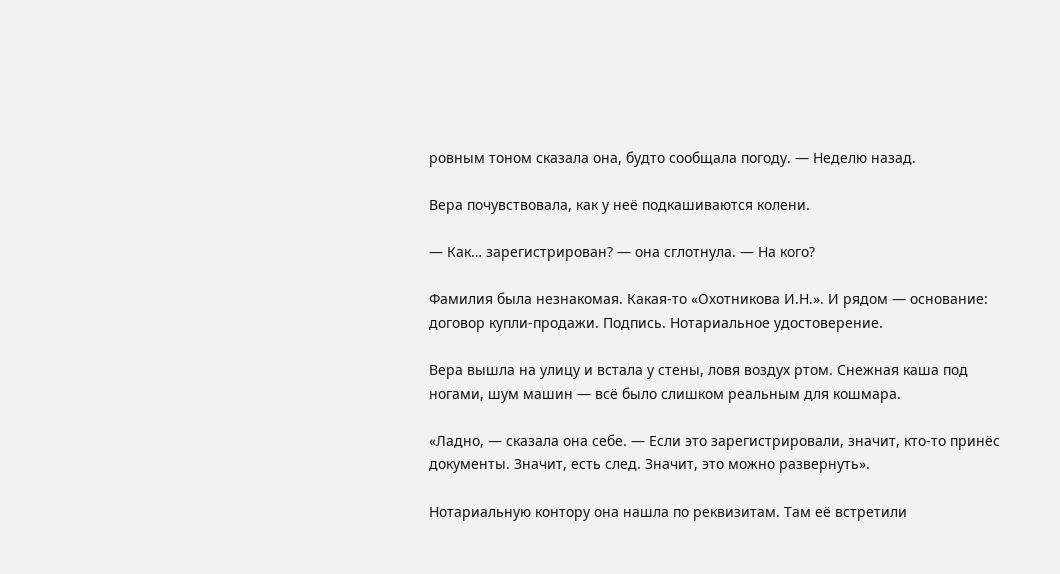ровным тоном сказала она, будто сообщала погоду. — Неделю назад.

Вера почувствовала, как у неё подкашиваются колени.

— Как… зарегистрирован? — она сглотнула. — На кого?

Фамилия была незнакомая. Какая-то «Охотникова И.Н.». И рядом — основание: договор купли-продажи. Подпись. Нотариальное удостоверение.

Вера вышла на улицу и встала у стены, ловя воздух ртом. Снежная каша под ногами, шум машин — всё было слишком реальным для кошмара.

«Ладно, — сказала она себе. — Если это зарегистрировали, значит, кто-то принёс документы. Значит, есть след. Значит, это можно развернуть».

Нотариальную контору она нашла по реквизитам. Там её встретили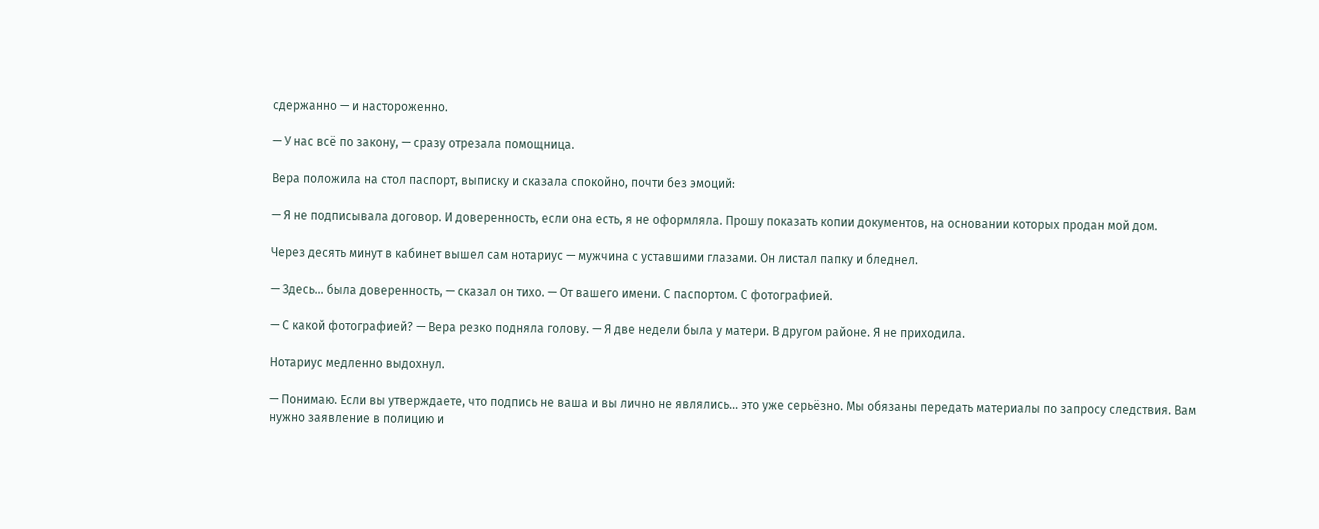сдержанно — и настороженно.

— У нас всё по закону, — сразу отрезала помощница.

Вера положила на стол паспорт, выписку и сказала спокойно, почти без эмоций:

— Я не подписывала договор. И доверенность, если она есть, я не оформляла. Прошу показать копии документов, на основании которых продан мой дом.

Через десять минут в кабинет вышел сам нотариус — мужчина с уставшими глазами. Он листал папку и бледнел.

— Здесь… была доверенность, — сказал он тихо. — От вашего имени. С паспортом. С фотографией.

— С какой фотографией? — Вера резко подняла голову. — Я две недели была у матери. В другом районе. Я не приходила.

Нотариус медленно выдохнул.

— Понимаю. Если вы утверждаете, что подпись не ваша и вы лично не являлись… это уже серьёзно. Мы обязаны передать материалы по запросу следствия. Вам нужно заявление в полицию и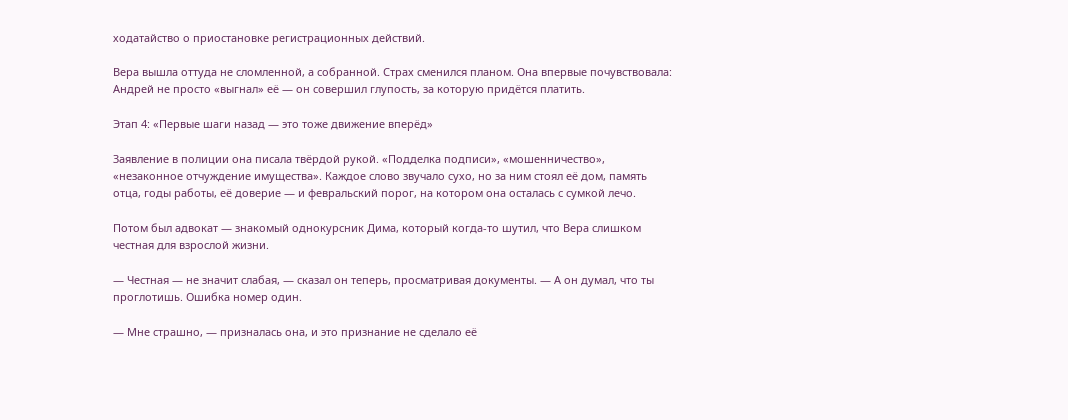ходатайство о приостановке регистрационных действий.

Вера вышла оттуда не сломленной, а собранной. Страх сменился планом. Она впервые почувствовала: Андрей не просто «выгнал» её — он совершил глупость, за которую придётся платить.

Этап 4: «Первые шаги назад — это тоже движение вперёд»

Заявление в полиции она писала твёрдой рукой. «Подделка подписи», «мошенничество», «незаконное отчуждение имущества». Каждое слово звучало сухо, но за ним стоял её дом, память отца, годы работы, её доверие — и февральский порог, на котором она осталась с сумкой лечо.

Потом был адвокат — знакомый однокурсник Дима, который когда-то шутил, что Вера слишком честная для взрослой жизни.

— Честная — не значит слабая, — сказал он теперь, просматривая документы. — А он думал, что ты проглотишь. Ошибка номер один.

— Мне страшно, — призналась она, и это признание не сделало её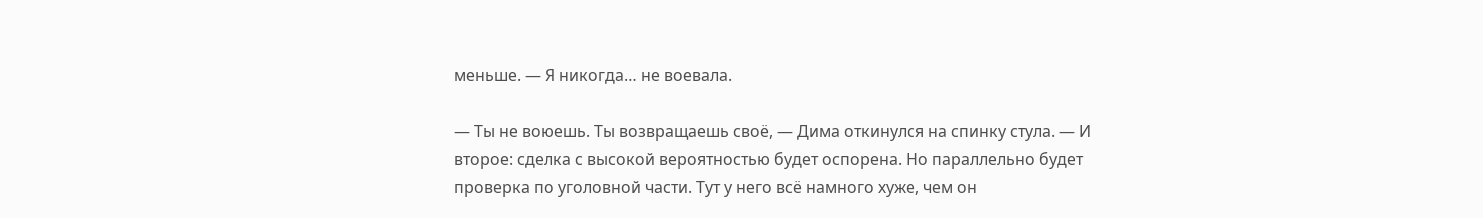меньше. — Я никогда… не воевала.

— Ты не воюешь. Ты возвращаешь своё, — Дима откинулся на спинку стула. — И второе: сделка с высокой вероятностью будет оспорена. Но параллельно будет проверка по уголовной части. Тут у него всё намного хуже, чем он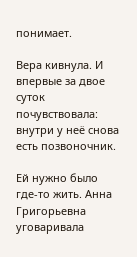понимает.

Вера кивнула. И впервые за двое суток почувствовала: внутри у неё снова есть позвоночник.

Ей нужно было где-то жить. Анна Григорьевна уговаривала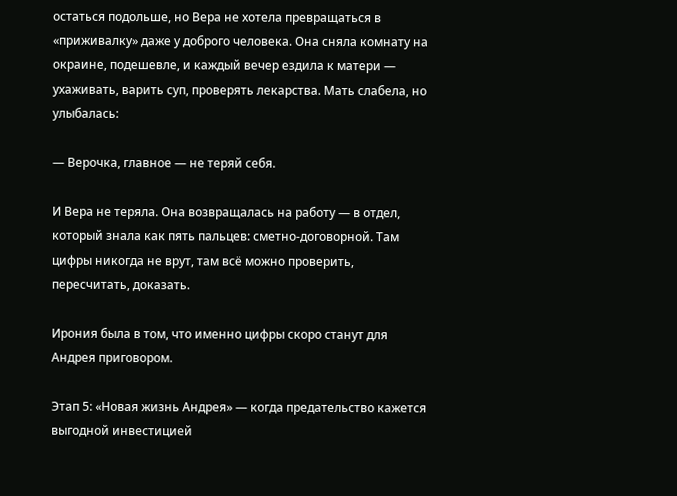остаться подольше, но Вера не хотела превращаться в «приживалку» даже у доброго человека. Она сняла комнату на окраине, подешевле, и каждый вечер ездила к матери — ухаживать, варить суп, проверять лекарства. Мать слабела, но улыбалась:

— Верочка, главное — не теряй себя.

И Вера не теряла. Она возвращалась на работу — в отдел, который знала как пять пальцев: сметно-договорной. Там цифры никогда не врут, там всё можно проверить, пересчитать, доказать.

Ирония была в том, что именно цифры скоро станут для Андрея приговором.

Этап 5: «Новая жизнь Андрея» — когда предательство кажется выгодной инвестицией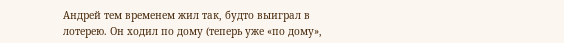Андрей тем временем жил так, будто выиграл в лотерею. Он ходил по дому (теперь уже «по дому»,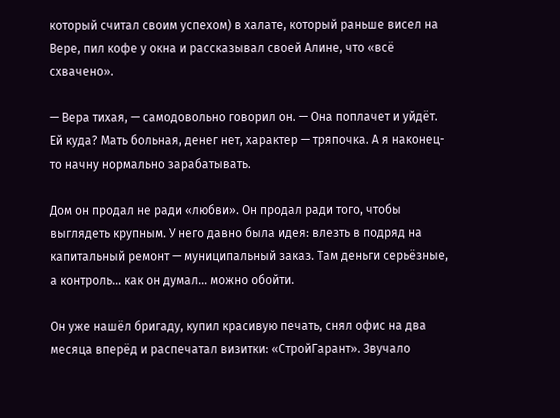который считал своим успехом) в халате, который раньше висел на Вере, пил кофе у окна и рассказывал своей Алине, что «всё схвачено».

— Вера тихая, — самодовольно говорил он. — Она поплачет и уйдёт. Ей куда? Мать больная, денег нет, характер — тряпочка. А я наконец-то начну нормально зарабатывать.

Дом он продал не ради «любви». Он продал ради того, чтобы выглядеть крупным. У него давно была идея: влезть в подряд на капитальный ремонт — муниципальный заказ. Там деньги серьёзные, а контроль… как он думал… можно обойти.

Он уже нашёл бригаду, купил красивую печать, снял офис на два месяца вперёд и распечатал визитки: «СтройГарант». Звучало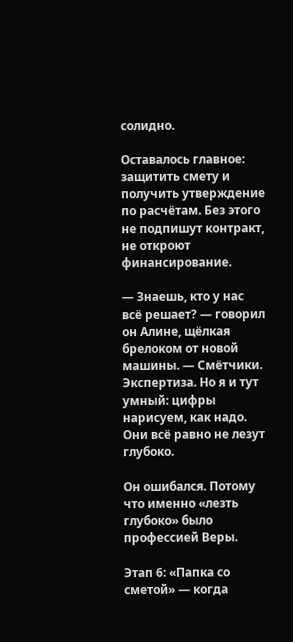солидно.

Оставалось главное: защитить смету и получить утверждение по расчётам. Без этого не подпишут контракт, не откроют финансирование.

— Знаешь, кто у нас всё решает? — говорил он Алине, щёлкая брелоком от новой машины. — Смётчики. Экспертиза. Но я и тут умный: цифры нарисуем, как надо. Они всё равно не лезут глубоко.

Он ошибался. Потому что именно «лезть глубоко» было профессией Веры.

Этап 6: «Папка со сметой» — когда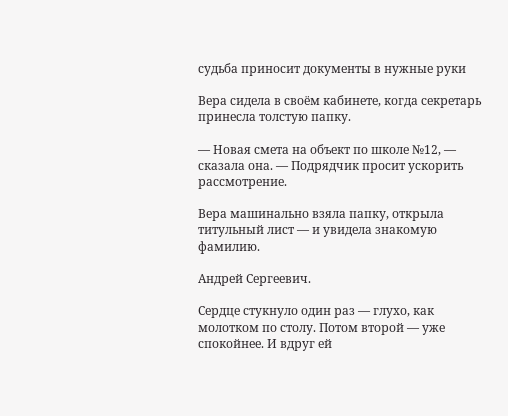судьба приносит документы в нужные руки

Вера сидела в своём кабинете, когда секретарь принесла толстую папку.

— Новая смета на объект по школе №12, — сказала она. — Подрядчик просит ускорить рассмотрение.

Вера машинально взяла папку, открыла титульный лист — и увидела знакомую фамилию.

Андрей Сергеевич.

Сердце стукнуло один раз — глухо, как молотком по столу. Потом второй — уже спокойнее. И вдруг ей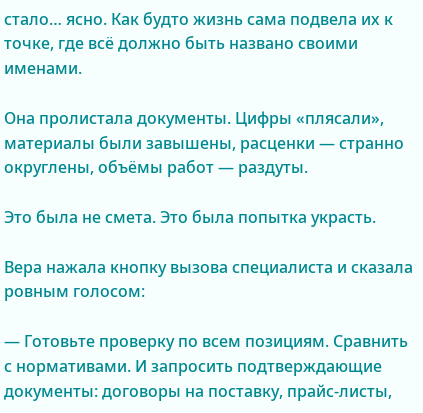стало… ясно. Как будто жизнь сама подвела их к точке, где всё должно быть названо своими именами.

Она пролистала документы. Цифры «плясали», материалы были завышены, расценки — странно округлены, объёмы работ — раздуты.

Это была не смета. Это была попытка украсть.

Вера нажала кнопку вызова специалиста и сказала ровным голосом:

— Готовьте проверку по всем позициям. Сравнить с нормативами. И запросить подтверждающие документы: договоры на поставку, прайс-листы,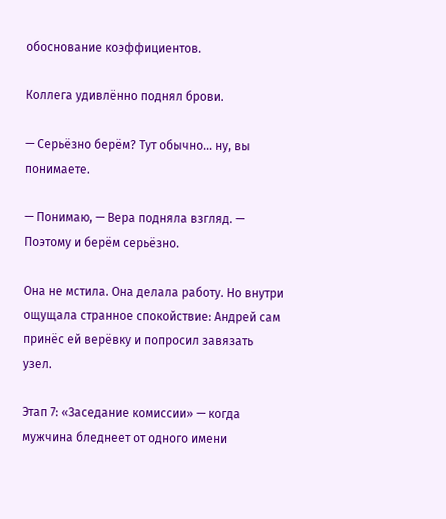обоснование коэффициентов.

Коллега удивлённо поднял брови.

— Серьёзно берём? Тут обычно… ну, вы понимаете.

— Понимаю, — Вера подняла взгляд. — Поэтому и берём серьёзно.

Она не мстила. Она делала работу. Но внутри ощущала странное спокойствие: Андрей сам принёс ей верёвку и попросил завязать узел.

Этап 7: «Заседание комиссии» — когда мужчина бледнеет от одного имени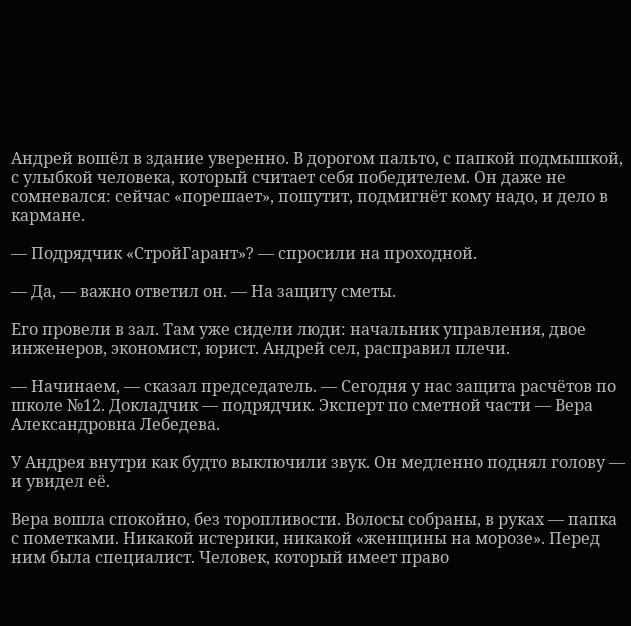Андрей вошёл в здание уверенно. В дорогом пальто, с папкой подмышкой, с улыбкой человека, который считает себя победителем. Он даже не сомневался: сейчас «порешает», пошутит, подмигнёт кому надо, и дело в кармане.

— Подрядчик «СтройГарант»? — спросили на проходной.

— Да, — важно ответил он. — На защиту сметы.

Его провели в зал. Там уже сидели люди: начальник управления, двое инженеров, экономист, юрист. Андрей сел, расправил плечи.

— Начинаем, — сказал председатель. — Сегодня у нас защита расчётов по школе №12. Докладчик — подрядчик. Эксперт по сметной части — Вера Александровна Лебедева.

У Андрея внутри как будто выключили звук. Он медленно поднял голову — и увидел её.

Вера вошла спокойно, без торопливости. Волосы собраны, в руках — папка с пометками. Никакой истерики, никакой «женщины на морозе». Перед ним была специалист. Человек, который имеет право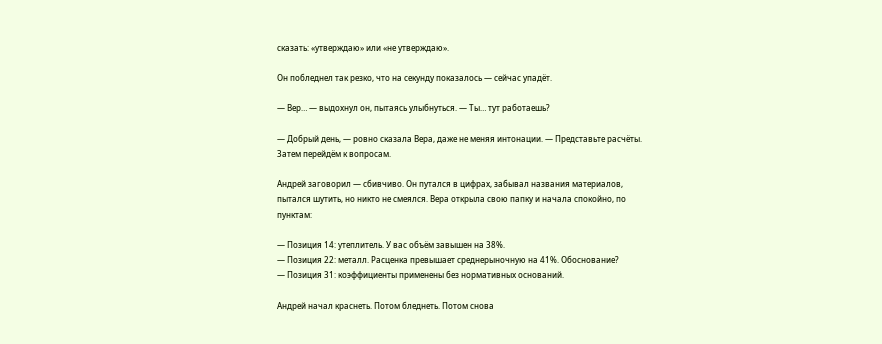сказать: «утверждаю» или «не утверждаю».

Он побледнел так резко, что на секунду показалось — сейчас упадёт.

— Вер… — выдохнул он, пытаясь улыбнуться. — Ты… тут работаешь?

— Добрый день, — ровно сказала Вера, даже не меняя интонации. — Представьте расчёты. Затем перейдём к вопросам.

Андрей заговорил — сбивчиво. Он путался в цифрах, забывал названия материалов, пытался шутить, но никто не смеялся. Вера открыла свою папку и начала спокойно, по пунктам:

— Позиция 14: утеплитель. У вас объём завышен на 38%.
— Позиция 22: металл. Расценка превышает среднерыночную на 41%. Обоснование?
— Позиция 31: коэффициенты применены без нормативных оснований.

Андрей начал краснеть. Потом бледнеть. Потом снова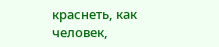краснеть, как человек,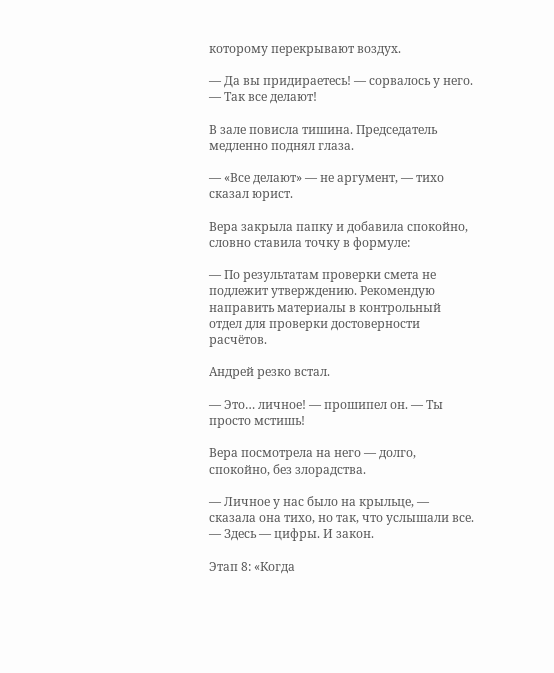которому перекрывают воздух.

— Да вы придираетесь! — сорвалось у него. — Так все делают!

В зале повисла тишина. Председатель медленно поднял глаза.

— «Все делают» — не аргумент, — тихо сказал юрист.

Вера закрыла папку и добавила спокойно, словно ставила точку в формуле:

— По результатам проверки смета не подлежит утверждению. Рекомендую направить материалы в контрольный отдел для проверки достоверности расчётов.

Андрей резко встал.

— Это… личное! — прошипел он. — Ты просто мстишь!

Вера посмотрела на него — долго, спокойно, без злорадства.

— Личное у нас было на крыльце, — сказала она тихо, но так, что услышали все. — Здесь — цифры. И закон.

Этап 8: «Когда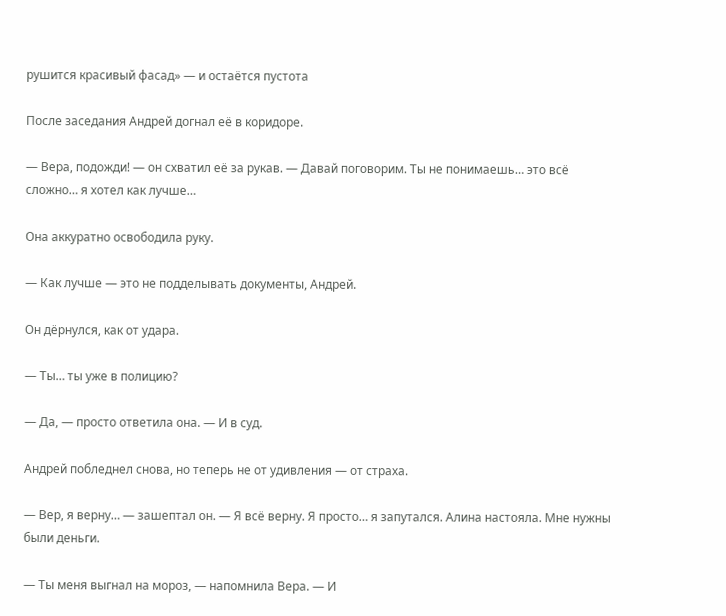рушится красивый фасад» — и остаётся пустота

После заседания Андрей догнал её в коридоре.

— Вера, подожди! — он схватил её за рукав. — Давай поговорим. Ты не понимаешь… это всё сложно… я хотел как лучше…

Она аккуратно освободила руку.

— Как лучше — это не подделывать документы, Андрей.

Он дёрнулся, как от удара.

— Ты… ты уже в полицию?

— Да, — просто ответила она. — И в суд.

Андрей побледнел снова, но теперь не от удивления — от страха.

— Вер, я верну… — зашептал он. — Я всё верну. Я просто… я запутался. Алина настояла. Мне нужны были деньги.

— Ты меня выгнал на мороз, — напомнила Вера. — И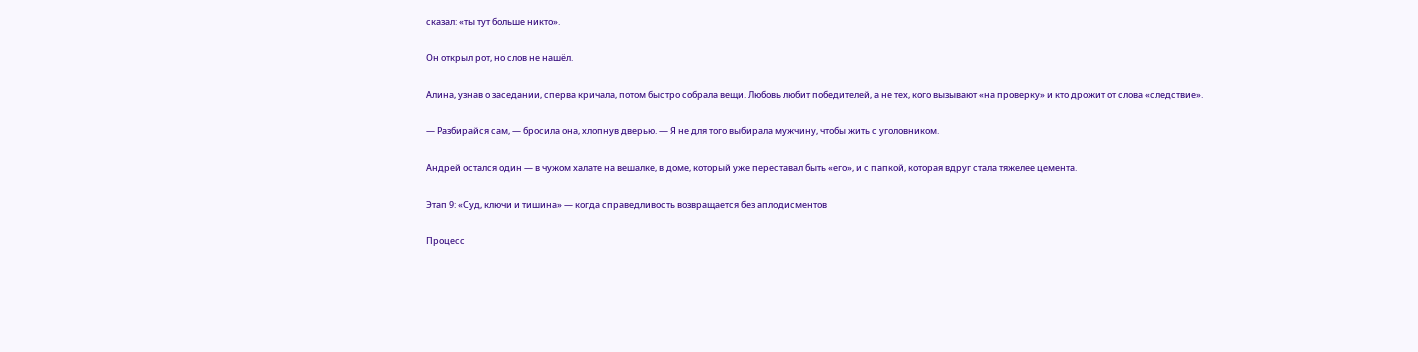сказал: «ты тут больше никто».

Он открыл рот, но слов не нашёл.

Алина, узнав о заседании, сперва кричала, потом быстро собрала вещи. Любовь любит победителей, а не тех, кого вызывают «на проверку» и кто дрожит от слова «следствие».

— Разбирайся сам, — бросила она, хлопнув дверью. — Я не для того выбирала мужчину, чтобы жить с уголовником.

Андрей остался один — в чужом халате на вешалке, в доме, который уже переставал быть «его», и с папкой, которая вдруг стала тяжелее цемента.

Этап 9: «Суд, ключи и тишина» — когда справедливость возвращается без аплодисментов

Процесс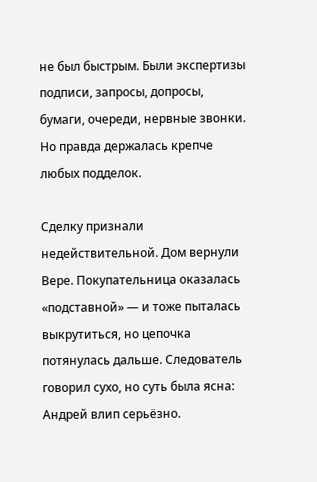не был быстрым. Были экспертизы подписи, запросы, допросы, бумаги, очереди, нервные звонки. Но правда держалась крепче любых подделок.

Сделку признали недействительной. Дом вернули Вере. Покупательница оказалась «подставной» — и тоже пыталась выкрутиться, но цепочка потянулась дальше. Следователь говорил сухо, но суть была ясна: Андрей влип серьёзно.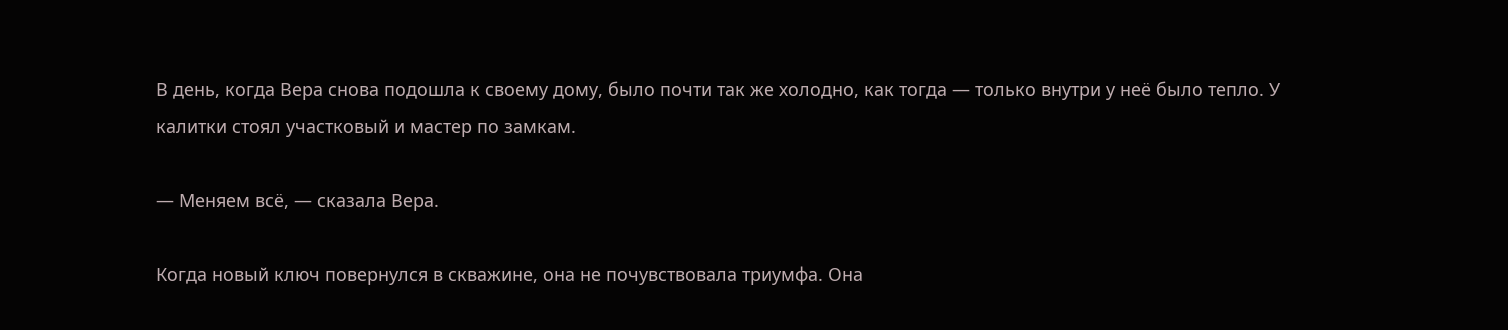В день, когда Вера снова подошла к своему дому, было почти так же холодно, как тогда — только внутри у неё было тепло. У калитки стоял участковый и мастер по замкам.

— Меняем всё, — сказала Вера.

Когда новый ключ повернулся в скважине, она не почувствовала триумфа. Она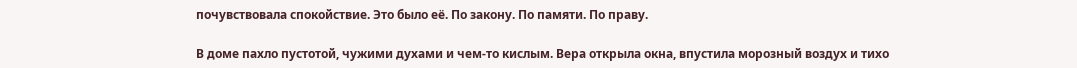почувствовала спокойствие. Это было её. По закону. По памяти. По праву.

В доме пахло пустотой, чужими духами и чем-то кислым. Вера открыла окна, впустила морозный воздух и тихо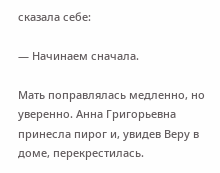сказала себе:

— Начинаем сначала.

Мать поправлялась медленно, но уверенно. Анна Григорьевна принесла пирог и, увидев Веру в доме, перекрестилась.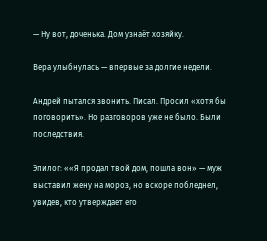— Ну вот, доченька. Дом узнаёт хозяйку.

Вера улыбнулась — впервые за долгие недели.

Андрей пытался звонить. Писал. Просил «хотя бы поговорить». Но разговоров уже не было. Были последствия.

Эпилог: ««Я продал твой дом, пошла вон» — муж выставил жену на мороз, но вскоре побледнел, увидев, кто утверждает его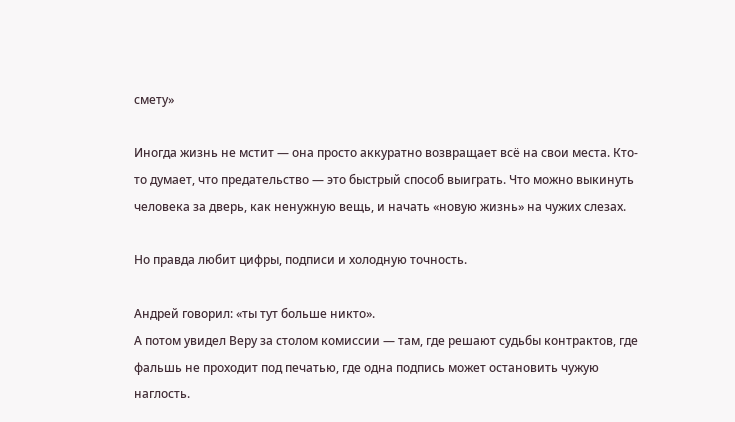смету»

Иногда жизнь не мстит — она просто аккуратно возвращает всё на свои места. Кто-то думает, что предательство — это быстрый способ выиграть. Что можно выкинуть человека за дверь, как ненужную вещь, и начать «новую жизнь» на чужих слезах.

Но правда любит цифры, подписи и холодную точность.

Андрей говорил: «ты тут больше никто».
А потом увидел Веру за столом комиссии — там, где решают судьбы контрактов, где фальшь не проходит под печатью, где одна подпись может остановить чужую наглость.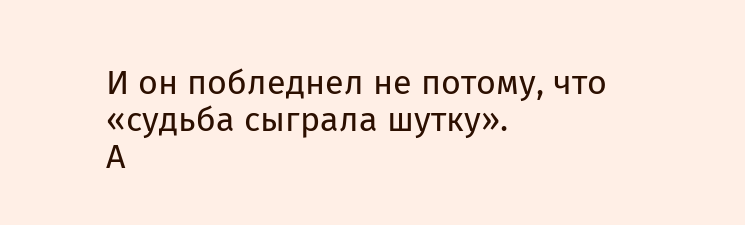И он побледнел не потому, что «судьба сыграла шутку».
А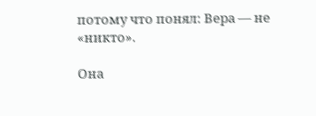потому что понял: Вера — не «никто».

Она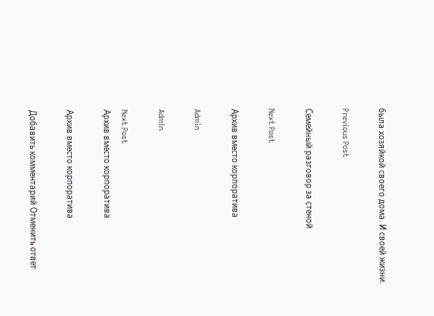была хозяйкой своего дома. И своей жизни.

Previous Post

Семейный разговор за стеной

Next Post

Архив вместо корпоратива

Admin

Admin

Next Post
Архив вместо корпоратива

Архив вместо корпоратива

Добавить комментарий Отменить ответ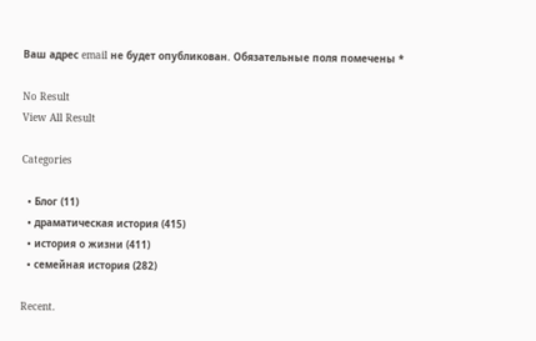Ваш адрес email не будет опубликован. Обязательные поля помечены *

No Result
View All Result

Categories

  • Блог (11)
  • драматическая история (415)
  • история о жизни (411)
  • семейная история (282)

Recent.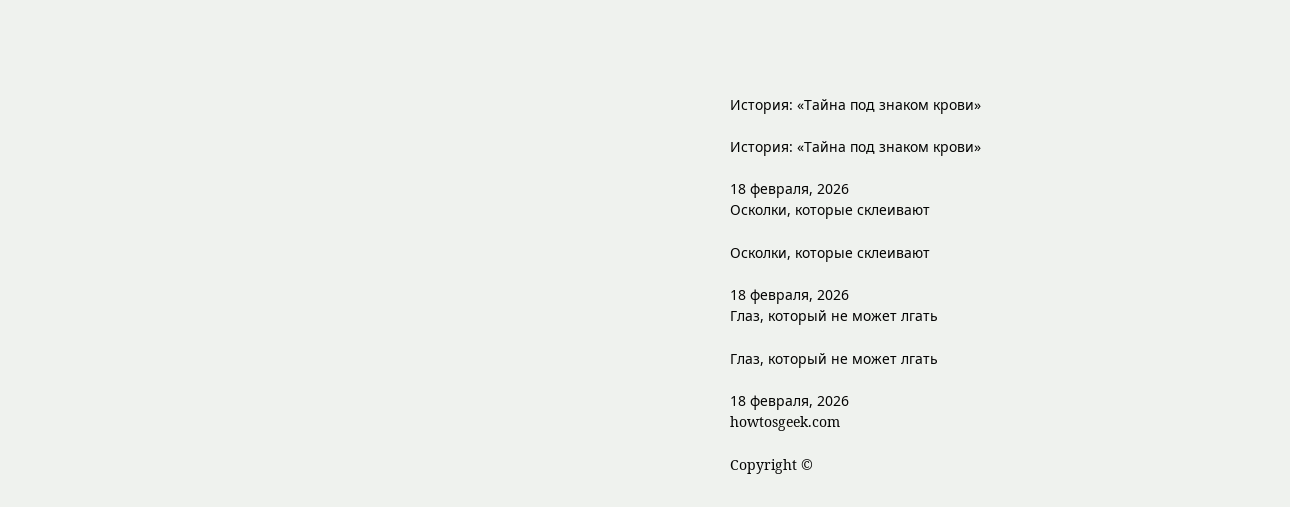История: «Тайна под знаком крови»

История: «Тайна под знаком крови»

18 февраля, 2026
Осколки, которые склеивают

Осколки, которые склеивают

18 февраля, 2026
Глаз, который не может лгать

Глаз, который не может лгать

18 февраля, 2026
howtosgeek.com

Copyright ©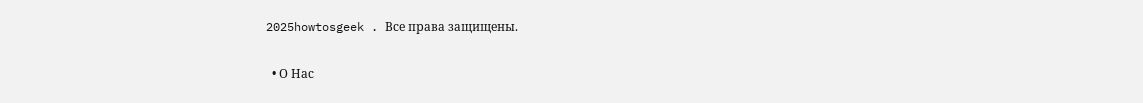2025howtosgeek . Все права защищены.

  • О Нас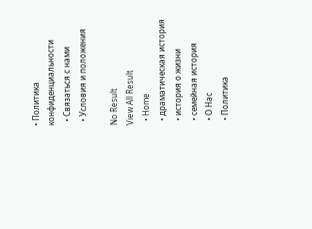• Политика конфиденциальности
  • Связаться с нами
  • Условия и положения

No Result
View All Result
  • Home
  • драматическая история
  • история о жизни
  • семейная история
  • О Нас
  • Политика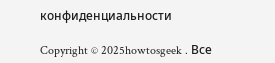конфиденциальности

Copyright © 2025howtosgeek . Все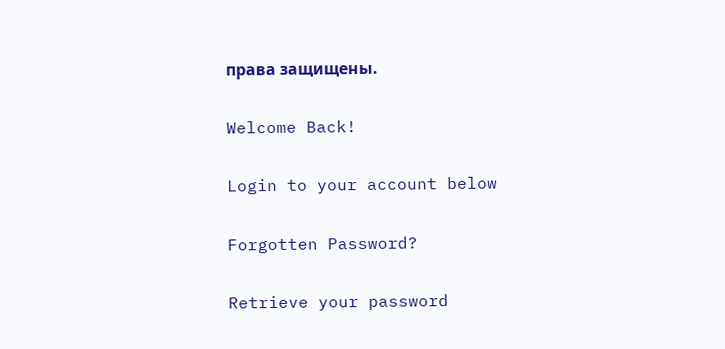права защищены.

Welcome Back!

Login to your account below

Forgotten Password?

Retrieve your password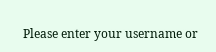Please enter your username or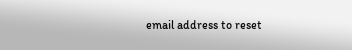email address to reset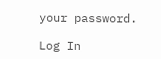your password.

Log In